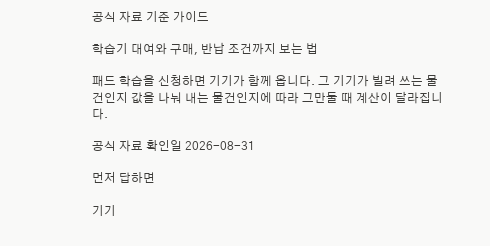공식 자료 기준 가이드

학습기 대여와 구매, 반납 조건까지 보는 법

패드 학습을 신청하면 기기가 함께 옵니다. 그 기기가 빌려 쓰는 물건인지 값을 나눠 내는 물건인지에 따라 그만둘 때 계산이 달라집니다.

공식 자료 확인일 2026-08-31

먼저 답하면

기기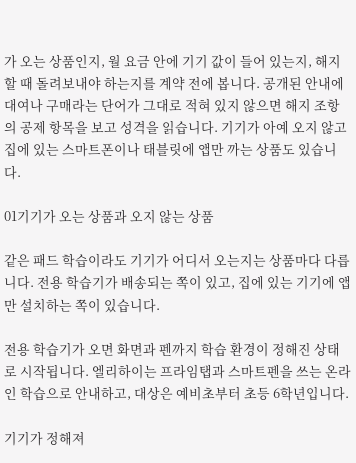가 오는 상품인지, 월 요금 안에 기기 값이 들어 있는지, 해지할 때 돌려보내야 하는지를 계약 전에 봅니다. 공개된 안내에 대여나 구매라는 단어가 그대로 적혀 있지 않으면 해지 조항의 공제 항목을 보고 성격을 읽습니다. 기기가 아예 오지 않고 집에 있는 스마트폰이나 태블릿에 앱만 까는 상품도 있습니다.

01기기가 오는 상품과 오지 않는 상품

같은 패드 학습이라도 기기가 어디서 오는지는 상품마다 다릅니다. 전용 학습기가 배송되는 쪽이 있고, 집에 있는 기기에 앱만 설치하는 쪽이 있습니다.

전용 학습기가 오면 화면과 펜까지 학습 환경이 정해진 상태로 시작됩니다. 엘리하이는 프라임탭과 스마트펜을 쓰는 온라인 학습으로 안내하고, 대상은 예비초부터 초등 6학년입니다.

기기가 정해져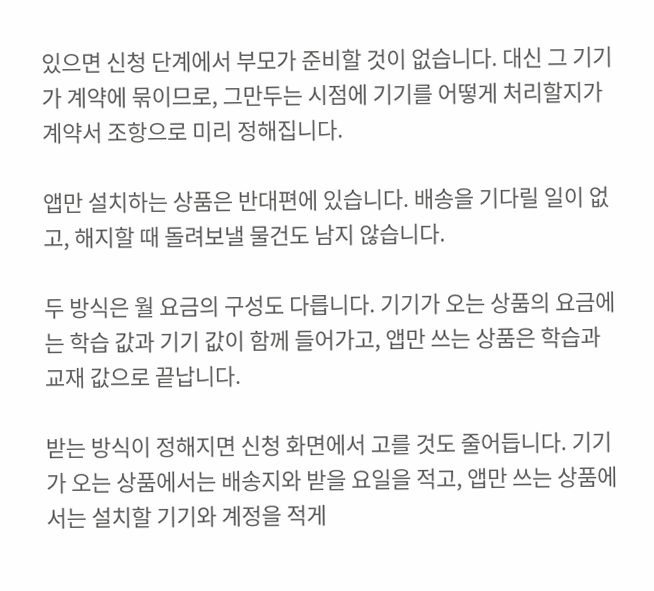있으면 신청 단계에서 부모가 준비할 것이 없습니다. 대신 그 기기가 계약에 묶이므로, 그만두는 시점에 기기를 어떻게 처리할지가 계약서 조항으로 미리 정해집니다.

앱만 설치하는 상품은 반대편에 있습니다. 배송을 기다릴 일이 없고, 해지할 때 돌려보낼 물건도 남지 않습니다.

두 방식은 월 요금의 구성도 다릅니다. 기기가 오는 상품의 요금에는 학습 값과 기기 값이 함께 들어가고, 앱만 쓰는 상품은 학습과 교재 값으로 끝납니다.

받는 방식이 정해지면 신청 화면에서 고를 것도 줄어듭니다. 기기가 오는 상품에서는 배송지와 받을 요일을 적고, 앱만 쓰는 상품에서는 설치할 기기와 계정을 적게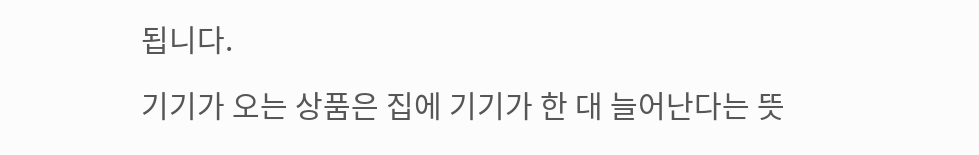됩니다.

기기가 오는 상품은 집에 기기가 한 대 늘어난다는 뜻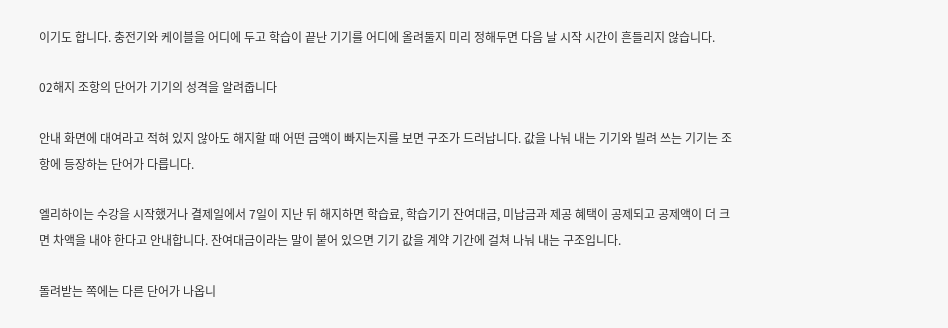이기도 합니다. 충전기와 케이블을 어디에 두고 학습이 끝난 기기를 어디에 올려둘지 미리 정해두면 다음 날 시작 시간이 흔들리지 않습니다.

02해지 조항의 단어가 기기의 성격을 알려줍니다

안내 화면에 대여라고 적혀 있지 않아도 해지할 때 어떤 금액이 빠지는지를 보면 구조가 드러납니다. 값을 나눠 내는 기기와 빌려 쓰는 기기는 조항에 등장하는 단어가 다릅니다.

엘리하이는 수강을 시작했거나 결제일에서 7일이 지난 뒤 해지하면 학습료, 학습기기 잔여대금, 미납금과 제공 혜택이 공제되고 공제액이 더 크면 차액을 내야 한다고 안내합니다. 잔여대금이라는 말이 붙어 있으면 기기 값을 계약 기간에 걸쳐 나눠 내는 구조입니다.

돌려받는 쪽에는 다른 단어가 나옵니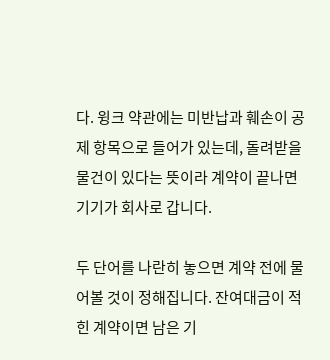다. 윙크 약관에는 미반납과 훼손이 공제 항목으로 들어가 있는데, 돌려받을 물건이 있다는 뜻이라 계약이 끝나면 기기가 회사로 갑니다.

두 단어를 나란히 놓으면 계약 전에 물어볼 것이 정해집니다. 잔여대금이 적힌 계약이면 남은 기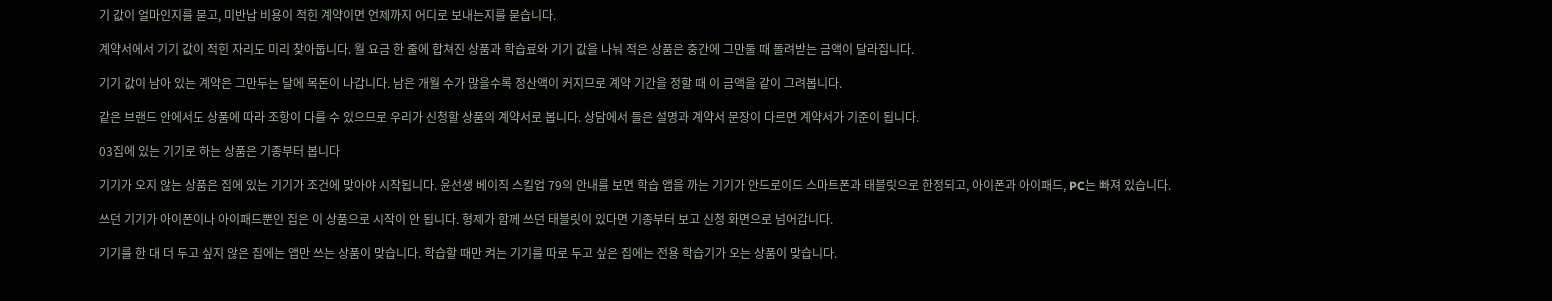기 값이 얼마인지를 묻고, 미반납 비용이 적힌 계약이면 언제까지 어디로 보내는지를 묻습니다.

계약서에서 기기 값이 적힌 자리도 미리 찾아둡니다. 월 요금 한 줄에 합쳐진 상품과 학습료와 기기 값을 나눠 적은 상품은 중간에 그만둘 때 돌려받는 금액이 달라집니다.

기기 값이 남아 있는 계약은 그만두는 달에 목돈이 나갑니다. 남은 개월 수가 많을수록 정산액이 커지므로 계약 기간을 정할 때 이 금액을 같이 그려봅니다.

같은 브랜드 안에서도 상품에 따라 조항이 다를 수 있으므로 우리가 신청할 상품의 계약서로 봅니다. 상담에서 들은 설명과 계약서 문장이 다르면 계약서가 기준이 됩니다.

03집에 있는 기기로 하는 상품은 기종부터 봅니다

기기가 오지 않는 상품은 집에 있는 기기가 조건에 맞아야 시작됩니다. 윤선생 베이직 스킬업 79의 안내를 보면 학습 앱을 까는 기기가 안드로이드 스마트폰과 태블릿으로 한정되고, 아이폰과 아이패드, PC는 빠져 있습니다.

쓰던 기기가 아이폰이나 아이패드뿐인 집은 이 상품으로 시작이 안 됩니다. 형제가 함께 쓰던 태블릿이 있다면 기종부터 보고 신청 화면으로 넘어갑니다.

기기를 한 대 더 두고 싶지 않은 집에는 앱만 쓰는 상품이 맞습니다. 학습할 때만 켜는 기기를 따로 두고 싶은 집에는 전용 학습기가 오는 상품이 맞습니다.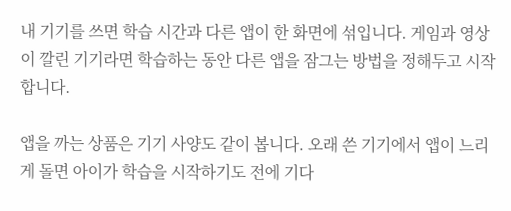내 기기를 쓰면 학습 시간과 다른 앱이 한 화면에 섞입니다. 게임과 영상이 깔린 기기라면 학습하는 동안 다른 앱을 잠그는 방법을 정해두고 시작합니다.

앱을 까는 상품은 기기 사양도 같이 봅니다. 오래 쓴 기기에서 앱이 느리게 돌면 아이가 학습을 시작하기도 전에 기다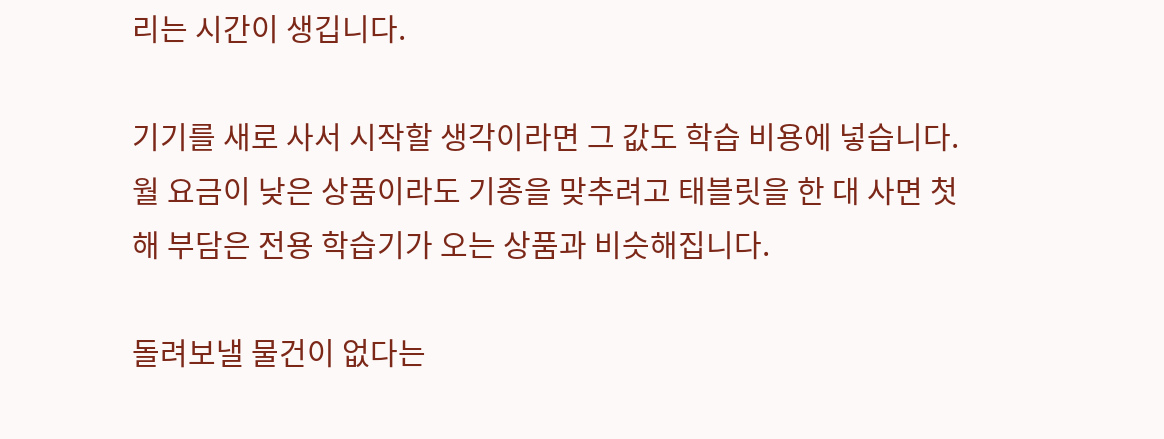리는 시간이 생깁니다.

기기를 새로 사서 시작할 생각이라면 그 값도 학습 비용에 넣습니다. 월 요금이 낮은 상품이라도 기종을 맞추려고 태블릿을 한 대 사면 첫해 부담은 전용 학습기가 오는 상품과 비슷해집니다.

돌려보낼 물건이 없다는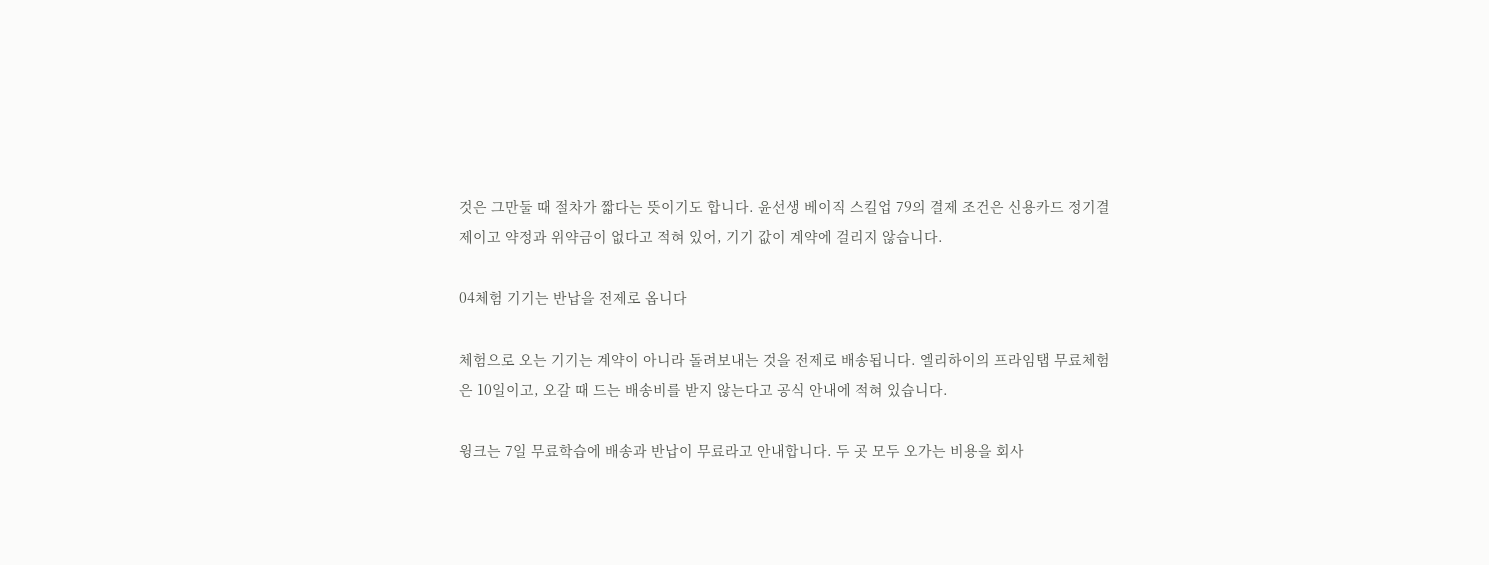것은 그만둘 때 절차가 짧다는 뜻이기도 합니다. 윤선생 베이직 스킬업 79의 결제 조건은 신용카드 정기결제이고 약정과 위약금이 없다고 적혀 있어, 기기 값이 계약에 걸리지 않습니다.

04체험 기기는 반납을 전제로 옵니다

체험으로 오는 기기는 계약이 아니라 돌려보내는 것을 전제로 배송됩니다. 엘리하이의 프라임탭 무료체험은 10일이고, 오갈 때 드는 배송비를 받지 않는다고 공식 안내에 적혀 있습니다.

윙크는 7일 무료학습에 배송과 반납이 무료라고 안내합니다. 두 곳 모두 오가는 비용을 회사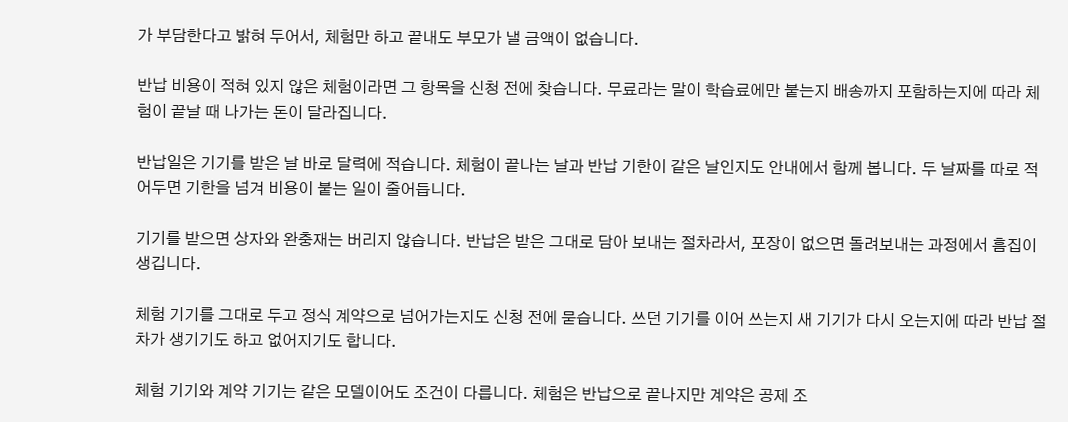가 부담한다고 밝혀 두어서, 체험만 하고 끝내도 부모가 낼 금액이 없습니다.

반납 비용이 적혀 있지 않은 체험이라면 그 항목을 신청 전에 찾습니다. 무료라는 말이 학습료에만 붙는지 배송까지 포함하는지에 따라 체험이 끝날 때 나가는 돈이 달라집니다.

반납일은 기기를 받은 날 바로 달력에 적습니다. 체험이 끝나는 날과 반납 기한이 같은 날인지도 안내에서 함께 봅니다. 두 날짜를 따로 적어두면 기한을 넘겨 비용이 붙는 일이 줄어듭니다.

기기를 받으면 상자와 완충재는 버리지 않습니다. 반납은 받은 그대로 담아 보내는 절차라서, 포장이 없으면 돌려보내는 과정에서 흠집이 생깁니다.

체험 기기를 그대로 두고 정식 계약으로 넘어가는지도 신청 전에 묻습니다. 쓰던 기기를 이어 쓰는지 새 기기가 다시 오는지에 따라 반납 절차가 생기기도 하고 없어지기도 합니다.

체험 기기와 계약 기기는 같은 모델이어도 조건이 다릅니다. 체험은 반납으로 끝나지만 계약은 공제 조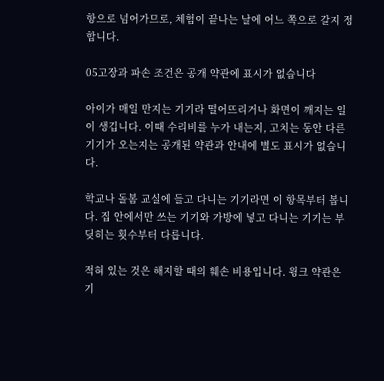항으로 넘어가므로, 체험이 끝나는 날에 어느 쪽으로 갈지 정합니다.

05고장과 파손 조건은 공개 약관에 표시가 없습니다

아이가 매일 만지는 기기라 떨어뜨리거나 화면이 깨지는 일이 생깁니다. 이때 수리비를 누가 내는지, 고치는 동안 다른 기기가 오는지는 공개된 약관과 안내에 별도 표시가 없습니다.

학교나 돌봄 교실에 들고 다니는 기기라면 이 항목부터 봅니다. 집 안에서만 쓰는 기기와 가방에 넣고 다니는 기기는 부딪히는 횟수부터 다릅니다.

적혀 있는 것은 해지할 때의 훼손 비용입니다. 윙크 약관은 기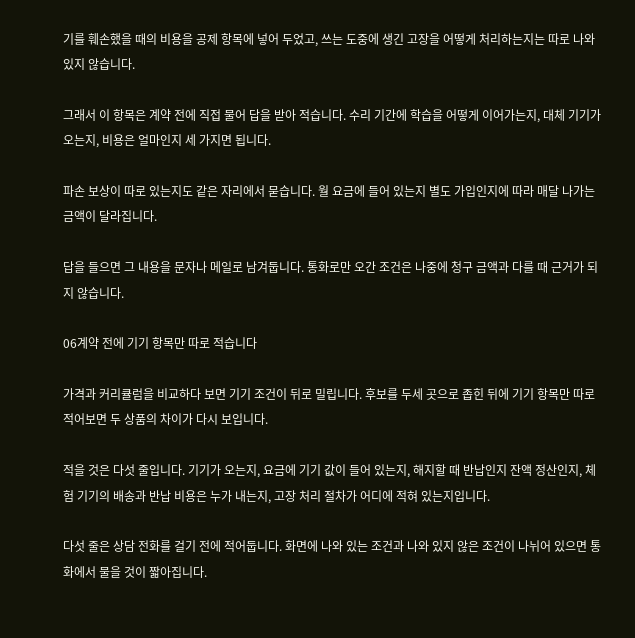기를 훼손했을 때의 비용을 공제 항목에 넣어 두었고, 쓰는 도중에 생긴 고장을 어떻게 처리하는지는 따로 나와 있지 않습니다.

그래서 이 항목은 계약 전에 직접 물어 답을 받아 적습니다. 수리 기간에 학습을 어떻게 이어가는지, 대체 기기가 오는지, 비용은 얼마인지 세 가지면 됩니다.

파손 보상이 따로 있는지도 같은 자리에서 묻습니다. 월 요금에 들어 있는지 별도 가입인지에 따라 매달 나가는 금액이 달라집니다.

답을 들으면 그 내용을 문자나 메일로 남겨둡니다. 통화로만 오간 조건은 나중에 청구 금액과 다를 때 근거가 되지 않습니다.

06계약 전에 기기 항목만 따로 적습니다

가격과 커리큘럼을 비교하다 보면 기기 조건이 뒤로 밀립니다. 후보를 두세 곳으로 좁힌 뒤에 기기 항목만 따로 적어보면 두 상품의 차이가 다시 보입니다.

적을 것은 다섯 줄입니다. 기기가 오는지, 요금에 기기 값이 들어 있는지, 해지할 때 반납인지 잔액 정산인지, 체험 기기의 배송과 반납 비용은 누가 내는지, 고장 처리 절차가 어디에 적혀 있는지입니다.

다섯 줄은 상담 전화를 걸기 전에 적어둡니다. 화면에 나와 있는 조건과 나와 있지 않은 조건이 나뉘어 있으면 통화에서 물을 것이 짧아집니다.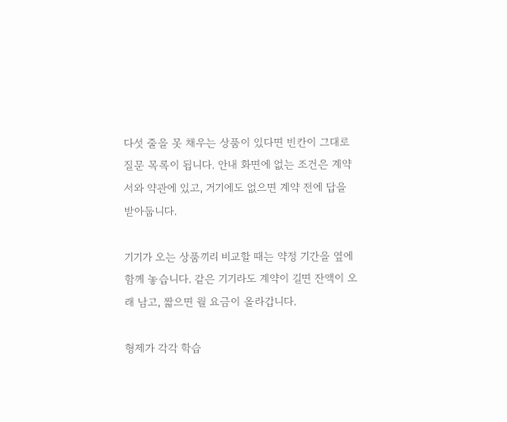다섯 줄을 못 채우는 상품이 있다면 빈칸이 그대로 질문 목록이 됩니다. 안내 화면에 없는 조건은 계약서와 약관에 있고, 거기에도 없으면 계약 전에 답을 받아둡니다.

기기가 오는 상품끼리 비교할 때는 약정 기간을 옆에 함께 놓습니다. 같은 기기라도 계약이 길면 잔액이 오래 남고, 짧으면 월 요금이 올라갑니다.

형제가 각각 학습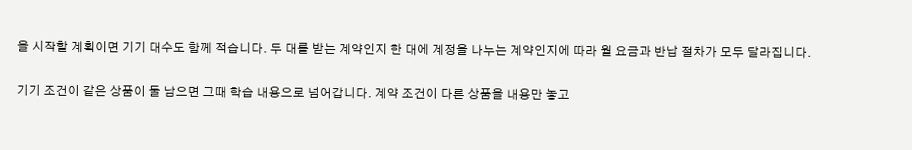을 시작할 계획이면 기기 대수도 함께 적습니다. 두 대를 받는 계약인지 한 대에 계정을 나누는 계약인지에 따라 월 요금과 반납 절차가 모두 달라집니다.

기기 조건이 같은 상품이 둘 남으면 그때 학습 내용으로 넘어갑니다. 계약 조건이 다른 상품을 내용만 놓고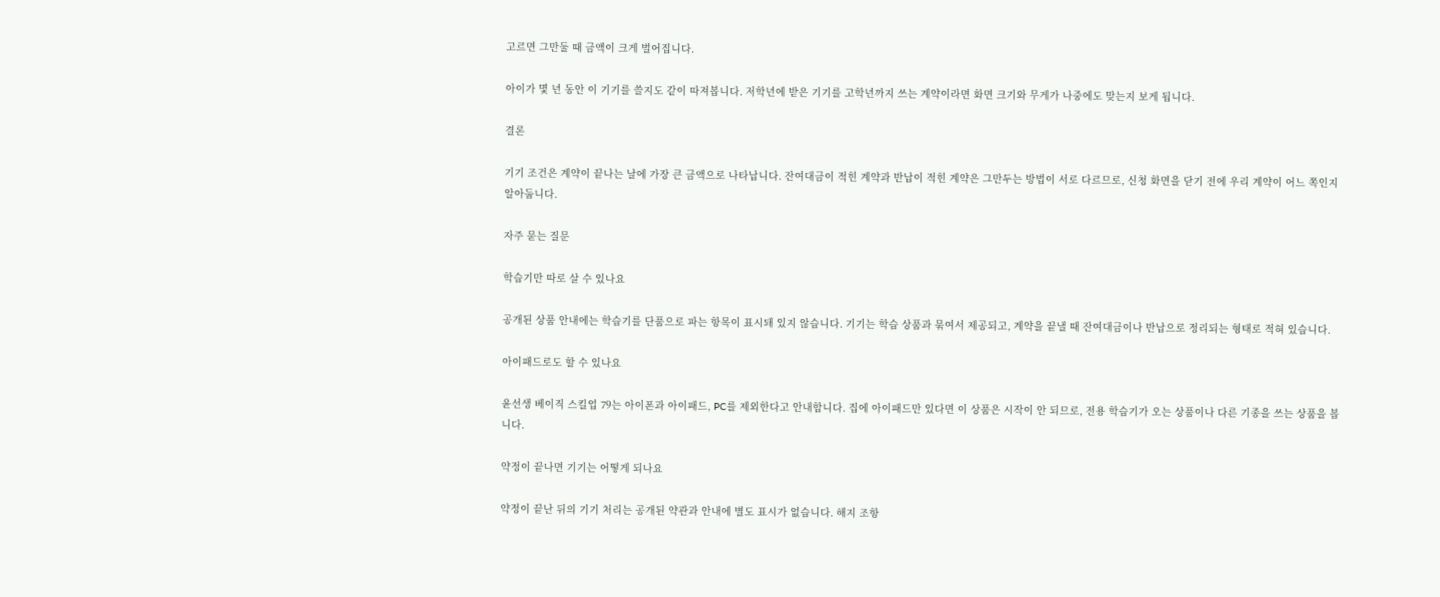고르면 그만둘 때 금액이 크게 벌어집니다.

아이가 몇 년 동안 이 기기를 쓸지도 같이 따져봅니다. 저학년에 받은 기기를 고학년까지 쓰는 계약이라면 화면 크기와 무게가 나중에도 맞는지 보게 됩니다.

결론

기기 조건은 계약이 끝나는 날에 가장 큰 금액으로 나타납니다. 잔여대금이 적힌 계약과 반납이 적힌 계약은 그만두는 방법이 서로 다르므로, 신청 화면을 닫기 전에 우리 계약이 어느 쪽인지 알아둡니다.

자주 묻는 질문

학습기만 따로 살 수 있나요

공개된 상품 안내에는 학습기를 단품으로 파는 항목이 표시돼 있지 않습니다. 기기는 학습 상품과 묶여서 제공되고, 계약을 끝낼 때 잔여대금이나 반납으로 정리되는 형태로 적혀 있습니다.

아이패드로도 할 수 있나요

윤선생 베이직 스킬업 79는 아이폰과 아이패드, PC를 제외한다고 안내합니다. 집에 아이패드만 있다면 이 상품은 시작이 안 되므로, 전용 학습기가 오는 상품이나 다른 기종을 쓰는 상품을 봅니다.

약정이 끝나면 기기는 어떻게 되나요

약정이 끝난 뒤의 기기 처리는 공개된 약관과 안내에 별도 표시가 없습니다. 해지 조항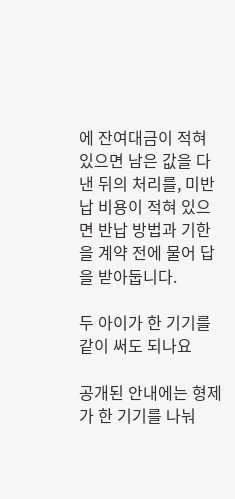에 잔여대금이 적혀 있으면 남은 값을 다 낸 뒤의 처리를, 미반납 비용이 적혀 있으면 반납 방법과 기한을 계약 전에 물어 답을 받아둡니다.

두 아이가 한 기기를 같이 써도 되나요

공개된 안내에는 형제가 한 기기를 나눠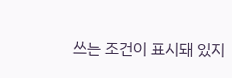쓰는 조건이 표시돼 있지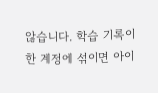않습니다. 학습 기록이 한 계정에 섞이면 아이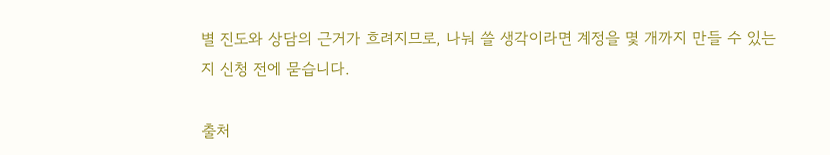별 진도와 상담의 근거가 흐려지므로, 나눠 쓸 생각이라면 계정을 몇 개까지 만들 수 있는지 신청 전에 묻습니다.

출처